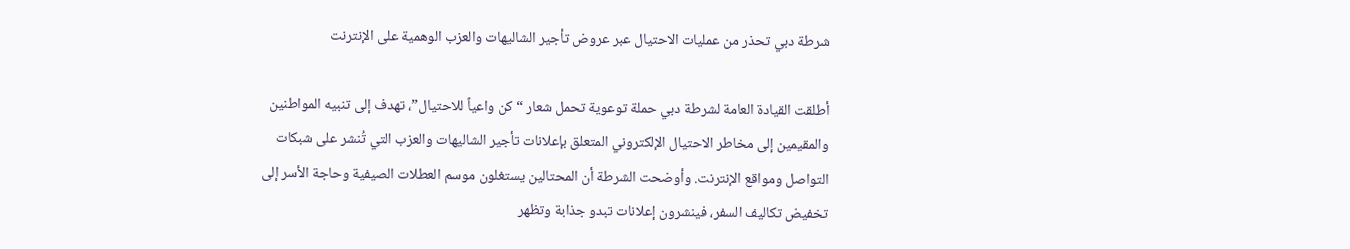شرطة دبي تحذر من عمليات الاحتيال عبر عروض تأجير الشاليهات والعزب الوهمية على الإنترنت

أطلقت القيادة العامة لشرطة دبي حملة توعوية تحمل شعار “كن واعياً للاحتيال”، تهدف إلى تنبيه المواطنين والمقيمين إلى مخاطر الاحتيال الإلكتروني المتعلق بإعلانات تأجير الشاليهات والعزب التي تُنشر على شبكات التواصل ومواقع الإنترنت. وأوضحت الشرطة أن المحتالين يستغلون موسم العطلات الصيفية وحاجة الأسر إلى تخفيض تكاليف السفر، فينشرون إعلانات تبدو جذابة وتظهر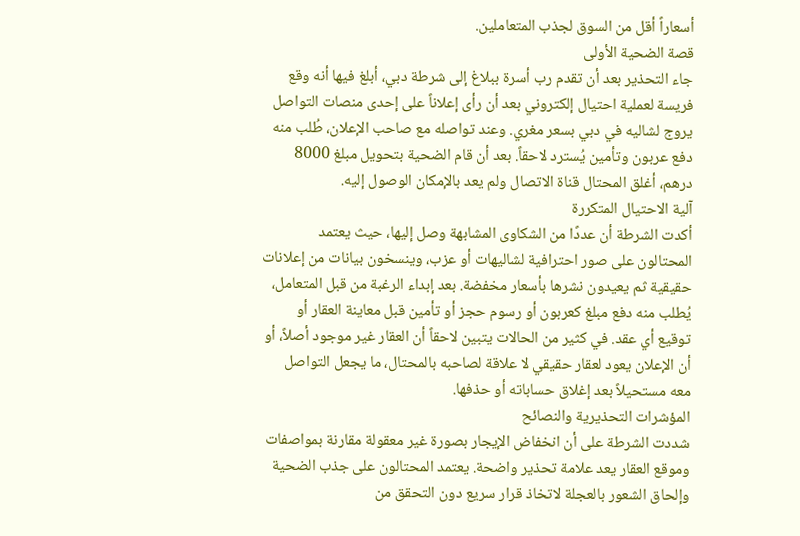أسعاراً أقل من السوق لجذب المتعاملين.
قصة الضحية الأولى
جاء التحذير بعد أن تقدم رب أسرة ببلاغ إلى شرطة دبي، أبلغ فيها أنه وقع فريسة لعملية احتيال إلكتروني بعد أن رأى إعلاناً على إحدى منصات التواصل يروج لشاليه في دبي بسعر مغري. وعند تواصله مع صاحب الإعلان، طُلب منه دفع عربون وتأمين يُسترد لاحقاً. بعد أن قام الضحية بتحويل مبلغ 8000 درهم، أغلق المحتال قناة الاتصال ولم يعد بالإمكان الوصول إليه.
آلية الاحتيال المتكررة
أكدت الشرطة أن عددًا من الشكاوى المشابهة وصل إليها، حيث يعتمد المحتالون على صور احترافية لشاليهات أو عزب، وينسخون بيانات من إعلانات حقيقية ثم يعيدون نشرها بأسعار مخفضة. بعد إبداء الرغبة من قبل المتعامل، يُطلب منه دفع مبلغ كعربون أو رسوم حجز أو تأمين قبل معاينة العقار أو توقيع أي عقد. في كثير من الحالات يتبين لاحقاً أن العقار غير موجود أصلاً، أو أن الإعلان يعود لعقار حقيقي لا علاقة لصاحبه بالمحتال، ما يجعل التواصل معه مستحيلاً بعد إغلاق حساباته أو حذفها.
المؤشرات التحذيرية والنصائح
شددت الشرطة على أن انخفاض الإيجار بصورة غير معقولة مقارنة بمواصفات وموقع العقار يعد علامة تحذير واضحة. يعتمد المحتالون على جذب الضحية وإلحاق الشعور بالعجلة لاتخاذ قرار سريع دون التحقق من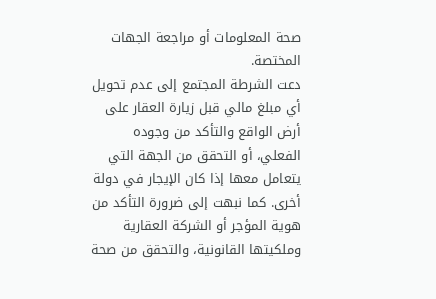صحة المعلومات أو مراجعة الجهات المختصة.
دعت الشرطة المجتمع إلى عدم تحويل أي مبلغ مالي قبل زيارة العقار على أرض الواقع والتأكد من وجوده الفعلي، أو التحقق من الجهة التي يتعامل معها إذا كان الإيجار في دولة أخرى. كما نبهت إلى ضرورة التأكد من هوية المؤجر أو الشركة العقارية وملكيتها القانونية، والتحقق من صحة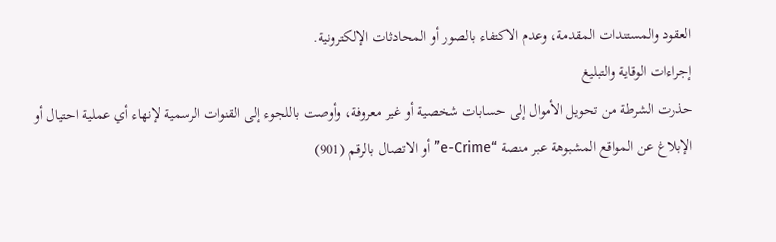العقود والمستندات المقدمة، وعدم الاكتفاء بالصور أو المحادثات الإلكترونية.
إجراءات الوقاية والتبليغ
حذرت الشرطة من تحويل الأموال إلى حسابات شخصية أو غير معروفة، وأوصت باللجوء إلى القنوات الرسمية لإنهاء أي عملية احتيال أو الإبلاغ عن المواقع المشبوهة عبر منصة “e-Crime” أو الاتصال بالرقم (901)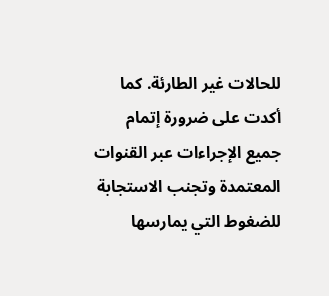للحالات غير الطارئة. كما أكدت على ضرورة إتمام جميع الإجراءات عبر القنوات المعتمدة وتجنب الاستجابة للضغوط التي يمارسها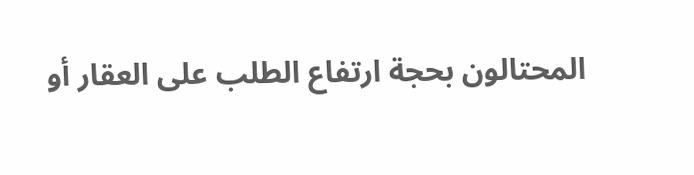المحتالون بحجة ارتفاع الطلب على العقار أو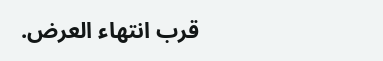قرب انتهاء العرض.